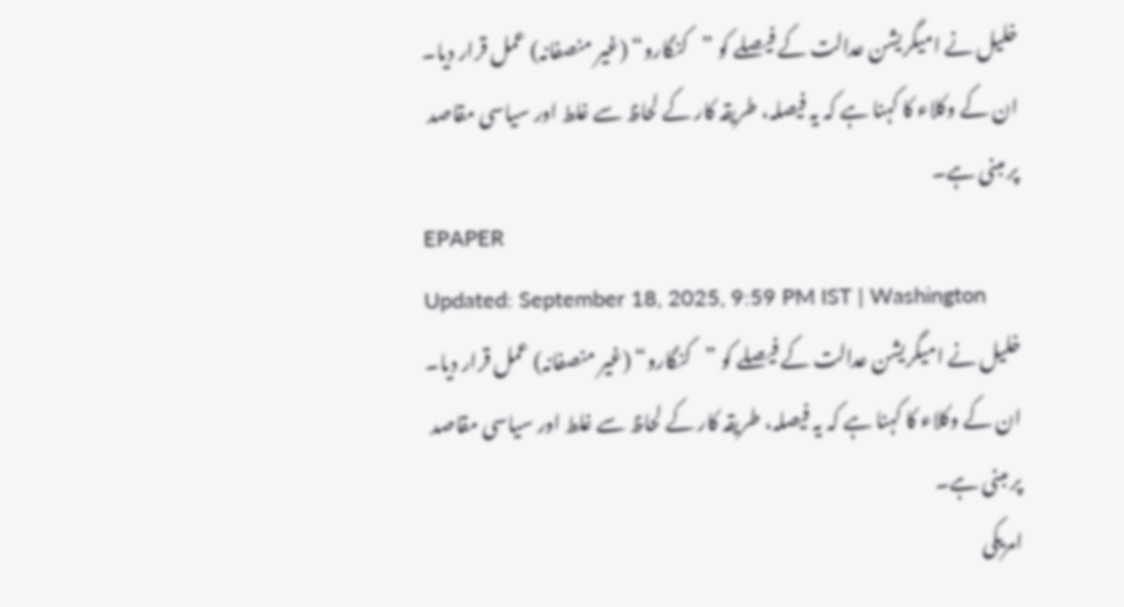خلیل نے امیگریشن عدالت کے فیصلے کو ”کنگارو“ (غیر منصفانہ) عمل قرار دیا۔ ان کے وکلاء کا کہنا ہے کہ یہ فیصلہ، طریقہ کار کے لحاظ سے غلط اور سیاسی مقاصد پر مبنی ہے۔
EPAPER
Updated: September 18, 2025, 9:59 PM IST | Washington
خلیل نے امیگریشن عدالت کے فیصلے کو ”کنگارو“ (غیر منصفانہ) عمل قرار دیا۔ ان کے وکلاء کا کہنا ہے کہ یہ فیصلہ، طریقہ کار کے لحاظ سے غلط اور سیاسی مقاصد پر مبنی ہے۔
امریکی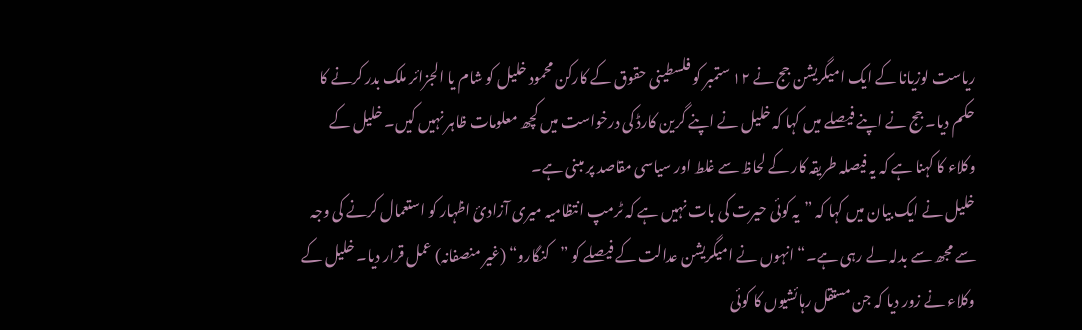ریاست لوزیانا کے ایک امیگریشن جج نے ۱۲ ستمبر کو فلسطینی حقوق کے کارکن محمود خلیل کو شام یا الجزائر ملک بدر کرنے کا حکم دیا۔ جج نے اپنے فیصلے میں کہا کہ خلیل نے اپنے گرین کارڈ کی درخواست میں کچھ معلومات ظاہر نہیں کیں۔ خلیل کے وکلاء کا کہنا ہے کہ یہ فیصلہ طریقہ کار کے لحاظ سے غلط اور سیاسی مقاصد پر مبنی ہے۔
خلیل نے ایک بیان میں کہا کہ ”یہ کوئی حیرت کی بات نہیں ہے کہ ٹرمپ انتظامیہ میری آزادئ اظہار کو استعمال کرنے کی وجہ سے مجھ سے بدلہ لے رہی ہے۔“ انہوں نے امیگریشن عدالت کے فیصلے کو ”کنگارو“ (غیر منصفانہ) عمل قرار دیا۔ خلیل کے وکلاء نے زور دیا کہ جن مستقل رہائشیوں کا کوئی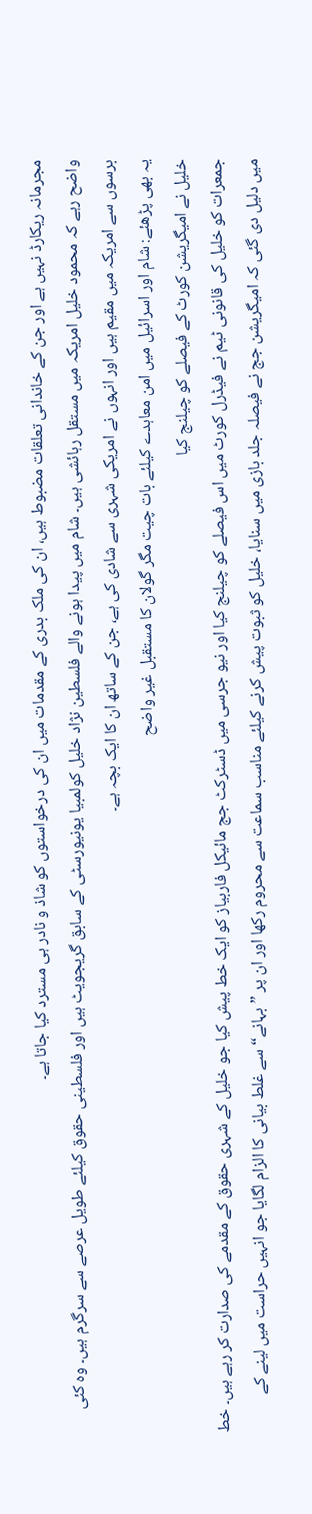مجرمانہ ریکارڈ نہیں ہے اور جن کے خاندانی تعلقات مضبوط ہیں، ان کی ملک بدری کے مقدمات میں ان کی درخواستوں کو شاذ و نادر ہی مسترد کیا جاتا ہے۔
واضح رہے کہ محمود خلیل امریکہ میں مستقل رہائشی ہیں۔ شام میں پیدا ہونے والے فلسطین نژاد خلیل کولمبیا یونیورسٹی کے سابق گریجویٹ ہیں اور فلسطینی حقوق کیلئے طویل عرصے سے سرگرم ہیں۔ وہ کئی برسوں سے امریکہ میں مقیم ہیں اور انہوں نے امریکی شہری سے شادی کی ہے، جن کے ساتھ ان کا ایک بچہ ہے۔
یہ بھی پڑھئے: شام اور اسرائیل میں امن معاہدے کیلئے بات چیت مگر گولان کا مستقبل غیر واضح
خلیل نے امیگریشن کورٹ کے فیصلے کو چیلنج کیا
جمعرات کو خلیل کی قانونی ٹیم نے فیڈرل کورٹ میں اس فیصلے کو چیلنج کیا اور نیو جرسی میں ڈسٹرکٹ جج مائیکل فاربیاز کو ایک خط پیش کیا جو خلیل کے شہری حقوق کے مقدمے کی صدارت کر رہے ہیں۔ خط میں دلیل دی گئی کہ امیگریشن جج نے فیصلہ جلد بازی میں سنایا، خلیل کو ثبوت پیش کرنے کیلئے مناسب سماعت سے محروم رکھا اور ان پر ”بہانے“ سے غلط بیانی کا الزام لگایا جو انہیں حراست میں لینے کے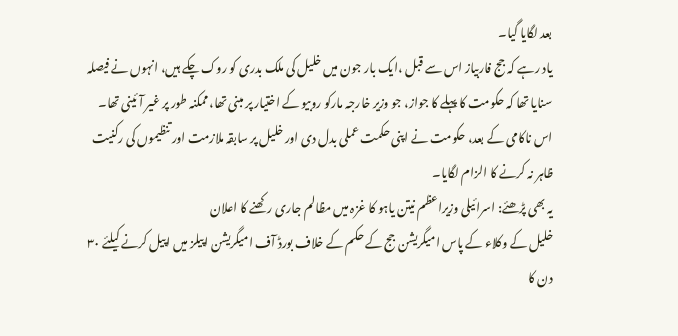بعد لگایا گیا۔
یاد رہے کہ جج فاربیاز اس سے قبل ،ایک بار جون میں خلیل کی ملک بدری کو روک چکے ہیں، انہوں نے فیصلہ سنایا تھا کہ حکومت کا پہلے کا جواز، جو وزیر خارجہ مارکو روبیو کے اختیار پر مبنی تھا، ممکنہ طور پر غیر آئینی تھا۔ اس ناکامی کے بعد، حکومت نے اپنی حکمت عملی بدل دی اور خلیل پر سابقہ ملازمت اور تنظیموں کی رکنیت ظاہر نہ کرنے کا الزام لگایا۔
یہ بھی پڑھئے: اسرائیلی وزیراعظم نیتن یاہو کا غزہ میں مظالم جاری رکھنے کا اعلان
خلیل کے وکلاء کے پاس امیگریشن جج کے حکم کے خلاف بورڈ آف امیگریشن اپیلز میں اپیل کرنے کیلئے ۳۰ دن کا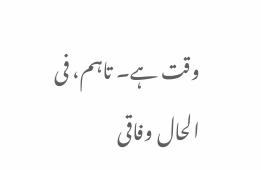وقت ہے۔ تاہم، فی الحال وفاقی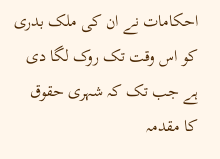احکامات نے ان کی ملک بدری کو اس وقت تک روک لگا دی ہے جب تک کہ شہری حقوق کا مقدمہ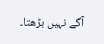آگے نہیں بڑھتا۔